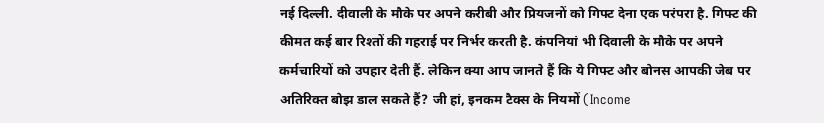नई दिल्ली. दीवाली के मौके पर अपने करीबी और प्रियजनों को गिफ्ट देना एक परंपरा है. गिफ्ट की कीमत कई बार रिश्तों की गहराई पर निर्भर करती है. कंपनियां भी दिवाली के मौके पर अपने कर्मचारियों को उपहार देती हैं. लेकिन क्या आप जानते हैं कि ये गिफ्ट और बोनस आपकी जेब पर अतिरिक्त बोझ डाल सकते हैं? जी हां, इनकम टैक्स के नियमों (Income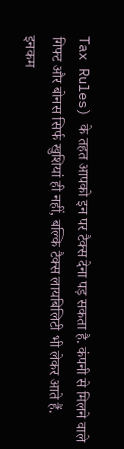Tax Rules) के तहत आपको इन पर टैक्स देना पड़ सकता है. कंपनी से मिलने वाले गिफ्ट और बोनस सिर्फ खुशियां ही नहीं, बल्कि टैक्स लायबिलिटी भी लेकर आते हैं.
इनकम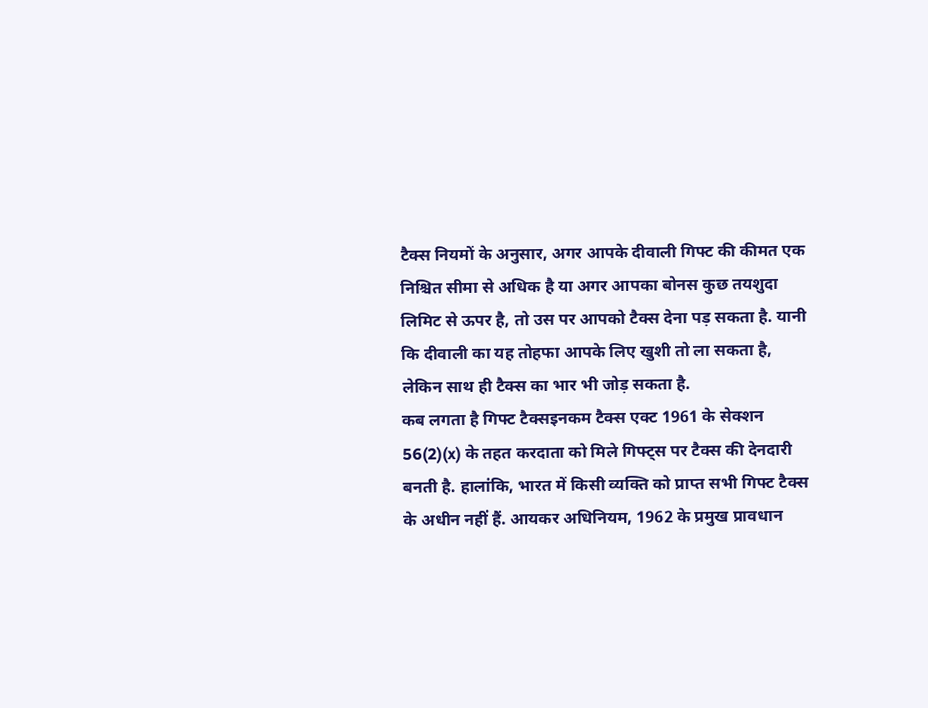टैक्स नियमों के अनुसार, अगर आपके दीवाली गिफ्ट की कीमत एक निश्चित सीमा से अधिक है या अगर आपका बोनस कुछ तयशुदा लिमिट से ऊपर है, तो उस पर आपको टैक्स देना पड़ सकता है. यानी कि दीवाली का यह तोहफा आपके लिए खुशी तो ला सकता है, लेकिन साथ ही टैक्स का भार भी जोड़ सकता है.
कब लगता है गिफ्ट टैक्सइनकम टैक्स एक्ट 1961 के सेक्शन 56(2)(x) के तहत करदाता को मिले गिफ्ट्स पर टैक्स की देनदारी बनती है. हालांकि, भारत में किसी व्यक्ति को प्राप्त सभी गिफ्ट टैक्स के अधीन नहीं हैं. आयकर अधिनियम, 1962 के प्रमुख प्रावधान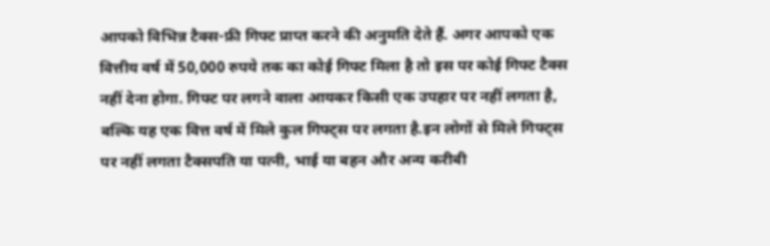आपको विभिन्न टैक्स-फ्री गिफ्ट प्राप्त करने की अनुमति देते हैं. अगर आपको एक वित्तीय वर्ष में 50,000 रुपये तक का कोई गिफ्ट मिला है तो इस पर कोई गिफ्ट टैक्स नहीं देना होगा. गिफ्ट पर लगने वाला आयकर किसी एक उपहार पर नहीं लगता है, बल्कि यह एक वित्त वर्ष में मिले कुल गिफ्ट्स पर लगता है.इन लोगों से मिले गिफ्ट्स पर नहीं लगता टैक्सपति या पत्नी, भाई या बहन और अन्य करीबी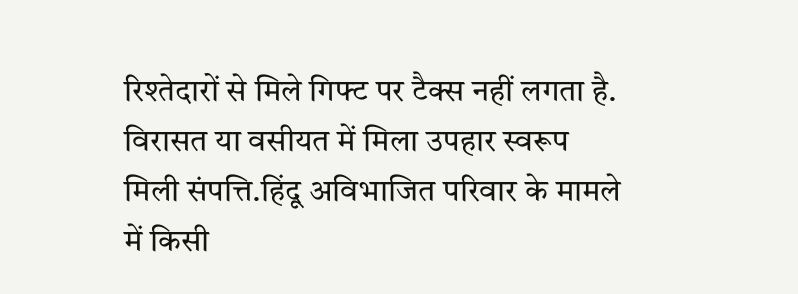रिश्तेदारों से मिले गिफ्ट पर टैक्स नहीं लगता है.
विरासत या वसीयत में मिला उपहार स्वरूप मिली संपत्ति.हिंदू अविभाजित परिवार के मामले में किसी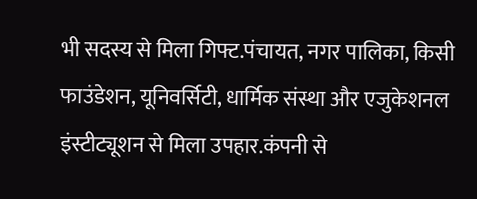भी सदस्य से मिला गिफ्ट.पंचायत, नगर पालिका, किसी फाउंडेशन, यूनिवर्सिटी, धार्मिक संस्था और एजुकेशनल इंस्टीट्यूशन से मिला उपहार.कंपनी से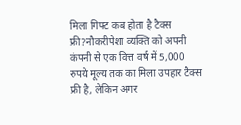मिला गिफ्ट कब होता है टैक्स फ्री?नौकरीपेशा व्यक्ति को अपनी कंपनी से एक वित्त वर्ष में 5,000 रुपये मूल्य तक का मिला उपहार टैक्स फ्री है, लेकिन अगर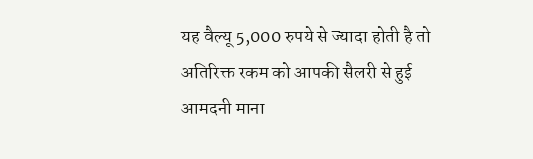यह वैल्यू 5,000 रुपये से ज्यादा होती है तो अतिरिक्त रकम को आपकी सैलरी से हुई आमदनी माना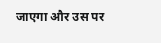जाएगा और उस पर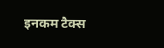इनकम टैक्स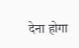देना होगा